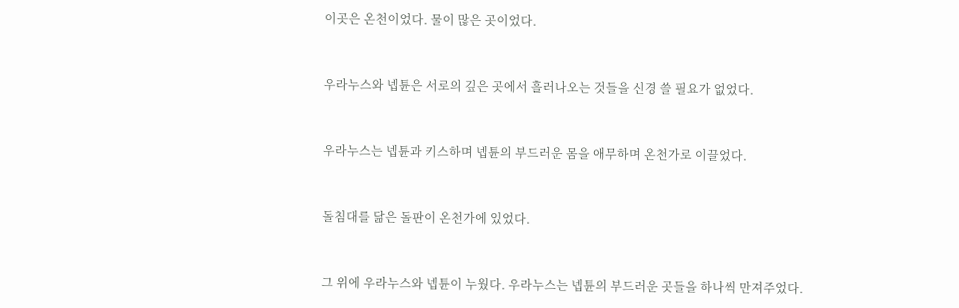이곳은 온천이었다. 물이 많은 곳이었다.


우라누스와 넵튠은 서로의 깊은 곳에서 흘러나오는 것들을 신경 쓸 필요가 없었다.


우라누스는 넵튠과 키스하며 넵튠의 부드러운 몸을 애무하며 온천가로 이끌었다.


돌침대를 닮은 돌판이 온천가에 있었다.


그 위에 우라누스와 넵튠이 누웠다. 우라누스는 넵튠의 부드러운 곳들을 하나씩 만져주었다.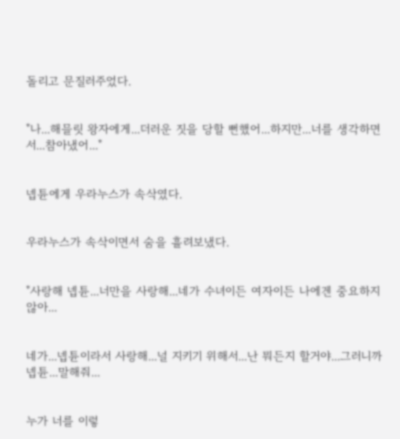돌리고 문질러주었다.


"나...해믈릿 왕자에게...더러운 짓을 당할 뻔했어...하지만...너를 생각하면서...참아냈어..."


넵튠에게 우라누스가 속삭였다.


우라누스가 속삭이면서 숨을 흘려보냈다.


"사랑해 넵튠...너만을 사랑해...네가 수녀이든 여자이든 나에겐 중요하지 않아...


네가...넵튠이라서 사랑해...널 지키기 위해서...난 뭐든지 할거야...그러니까 넵튠...말해줘...


누가 너를 이렇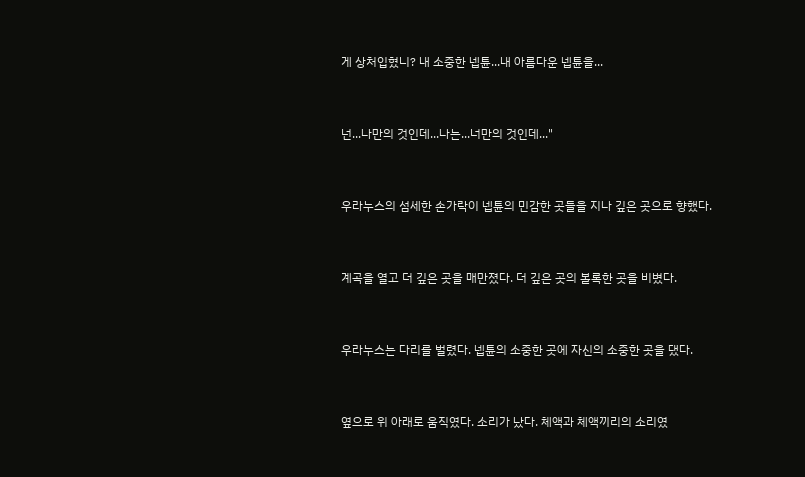게 상처입혔니? 내 소중한 넵튠...내 아름다운 넵튠을...


넌...나만의 것인데...나는...너만의 것인데..."


우라누스의 섬세한 손가락이 넵튠의 민감한 곳들을 지나 깊은 곳으로 향했다.


계곡을 열고 더 깊은 곳을 매만졌다. 더 깊은 곳의 볼록한 곳을 비볐다.


우라누스는 다리를 벌렸다. 넵튠의 소중한 곳에 자신의 소중한 곳을 댔다.


옆으로 위 아래로 움직였다. 소리가 났다. 체액과 체액끼리의 소리였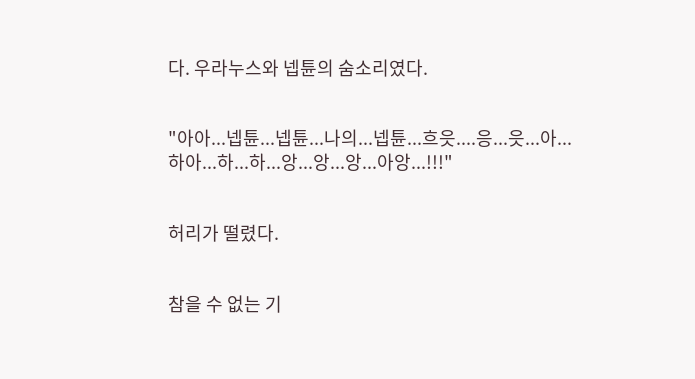다. 우라누스와 넵튠의 숨소리였다.


"아아...넵튠...넵튠...나의...넵튠...흐읏....응...읏...아...하아...하...하...앙...앙...앙...아앙...!!!"


허리가 떨렸다.


참을 수 없는 기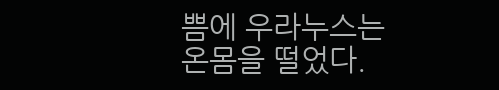쁨에 우라누스는 온몸을 떨었다.